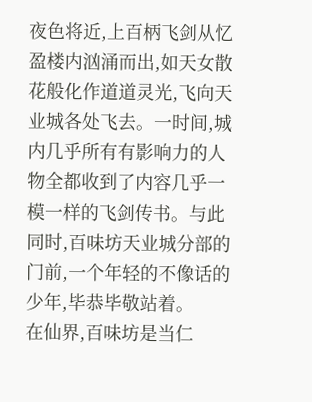夜色将近,上百柄飞剑从忆盈楼内汹涌而出,如天女散花般化作道道灵光,飞向天业城各处飞去。一时间,城内几乎所有有影响力的人物全都收到了内容几乎一模一样的飞剑传书。与此同时,百味坊天业城分部的门前,一个年轻的不像话的少年,毕恭毕敬站着。
在仙界,百味坊是当仁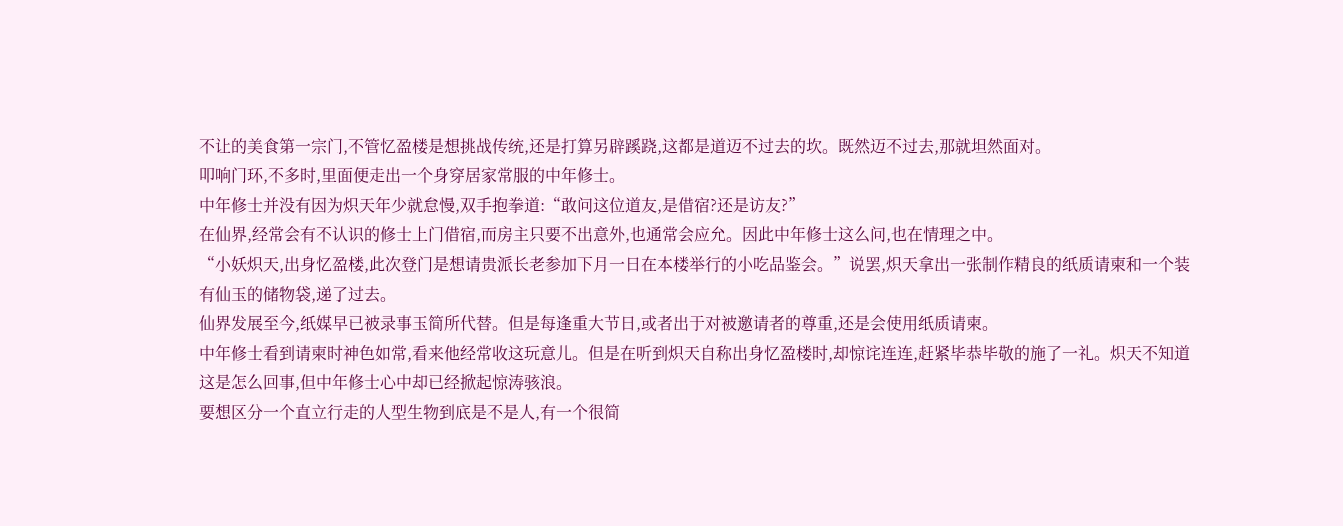不让的美食第一宗门,不管忆盈楼是想挑战传统,还是打算另辟蹊跷,这都是道迈不过去的坎。既然迈不过去,那就坦然面对。
叩响门环,不多时,里面便走出一个身穿居家常服的中年修士。
中年修士并没有因为炽天年少就怠慢,双手抱拳道:“敢问这位道友,是借宿?还是访友?”
在仙界,经常会有不认识的修士上门借宿,而房主只要不出意外,也通常会应允。因此中年修士这么问,也在情理之中。
“小妖炽天,出身忆盈楼,此次登门是想请贵派长老参加下月一日在本楼举行的小吃品鉴会。”说罢,炽天拿出一张制作精良的纸质请柬和一个装有仙玉的储物袋,递了过去。
仙界发展至今,纸媒早已被录事玉简所代替。但是每逢重大节日,或者出于对被邀请者的尊重,还是会使用纸质请柬。
中年修士看到请柬时神色如常,看来他经常收这玩意儿。但是在听到炽天自称出身忆盈楼时,却惊诧连连,赶紧毕恭毕敬的施了一礼。炽天不知道这是怎么回事,但中年修士心中却已经掀起惊涛骇浪。
要想区分一个直立行走的人型生物到底是不是人,有一个很简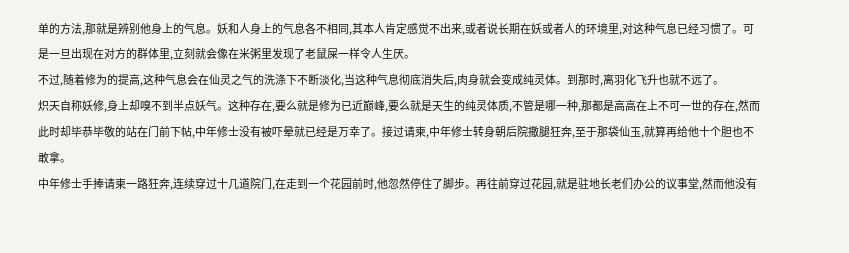单的方法,那就是辨别他身上的气息。妖和人身上的气息各不相同,其本人肯定感觉不出来,或者说长期在妖或者人的环境里,对这种气息已经习惯了。可是一旦出现在对方的群体里,立刻就会像在米粥里发现了老鼠屎一样令人生厌。
不过,随着修为的提高,这种气息会在仙灵之气的洗涤下不断淡化,当这种气息彻底消失后,肉身就会变成纯灵体。到那时,离羽化飞升也就不远了。
炽天自称妖修,身上却嗅不到半点妖气。这种存在,要么就是修为已近巅峰,要么就是天生的纯灵体质,不管是哪一种,那都是高高在上不可一世的存在,然而此时却毕恭毕敬的站在门前下帖,中年修士没有被吓晕就已经是万幸了。接过请柬,中年修士转身朝后院撒腿狂奔,至于那袋仙玉,就算再给他十个胆也不敢拿。
中年修士手捧请柬一路狂奔,连续穿过十几道院门,在走到一个花园前时,他忽然停住了脚步。再往前穿过花园,就是驻地长老们办公的议事堂,然而他没有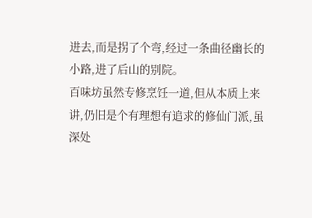进去,而是拐了个弯,经过一条曲径幽长的小路,进了后山的别院。
百味坊虽然专修烹饪一道,但从本质上来讲,仍旧是个有理想有追求的修仙门派,虽深处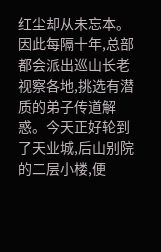红尘却从未忘本。因此每隔十年,总部都会派出巡山长老视察各地,挑选有潜质的弟子传道解惑。今天正好轮到了天业城,后山别院的二层小楼,便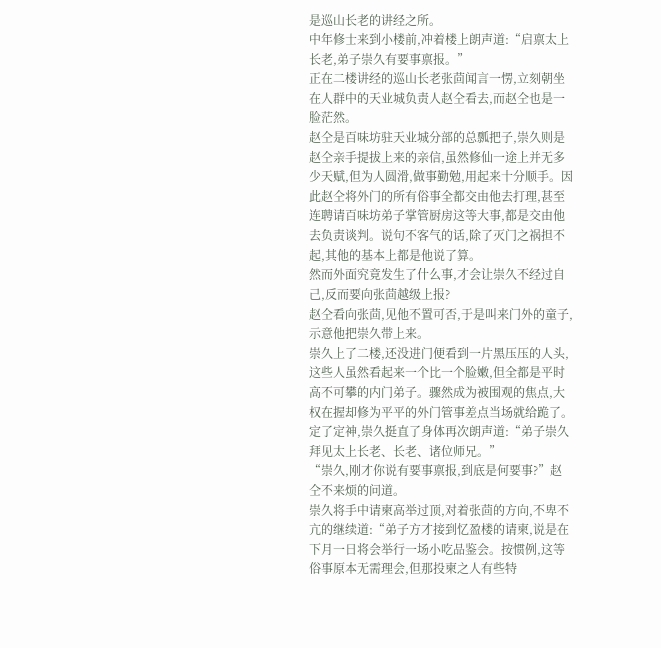是巡山长老的讲经之所。
中年修士来到小楼前,冲着楼上朗声道:“启禀太上长老,弟子崇久有要事禀报。”
正在二楼讲经的巡山长老张茴闻言一愣,立刻朝坐在人群中的天业城负责人赵仝看去,而赵仝也是一脸茫然。
赵仝是百味坊驻天业城分部的总瓢把子,崇久则是赵仝亲手提拔上来的亲信,虽然修仙一途上并无多少天赋,但为人圆滑,做事勤勉,用起来十分顺手。因此赵仝将外门的所有俗事全都交由他去打理,甚至连聘请百味坊弟子掌管厨房这等大事,都是交由他去负责谈判。说句不客气的话,除了灭门之祸担不起,其他的基本上都是他说了算。
然而外面究竟发生了什么事,才会让崇久不经过自己,反而要向张茴越级上报?
赵仝看向张茴,见他不置可否,于是叫来门外的童子,示意他把崇久带上来。
崇久上了二楼,还没进门便看到一片黑压压的人头,这些人虽然看起来一个比一个脸嫩,但全都是平时高不可攀的内门弟子。骤然成为被围观的焦点,大权在握却修为平平的外门管事差点当场就给跪了。
定了定神,崇久挺直了身体再次朗声道:“弟子崇久拜见太上长老、长老、诸位师兄。”
“崇久,刚才你说有要事禀报,到底是何要事?”赵仝不来烦的问道。
崇久将手中请柬高举过顶,对着张茴的方向,不卑不亢的继续道:“弟子方才接到忆盈楼的请柬,说是在下月一日将会举行一场小吃品鉴会。按惯例,这等俗事原本无需理会,但那投柬之人有些特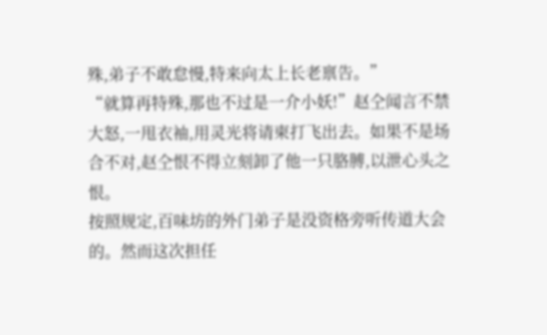殊,弟子不敢怠慢,特来向太上长老禀告。”
“就算再特殊,那也不过是一介小妖!”赵仝闻言不禁大怒,一甩衣袖,用灵光将请柬打飞出去。如果不是场合不对,赵仝恨不得立刻卸了他一只胳膊,以泄心头之恨。
按照规定,百味坊的外门弟子是没资格旁听传道大会的。然而这次担任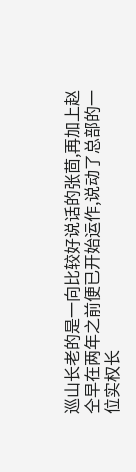巡山长老的是一向比较好说话的张茴,再加上赵仝早在两年之前便已开始运作,说动了总部的一位实权长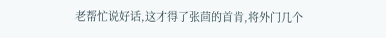老帮忙说好话,这才得了张茴的首肯,将外门几个